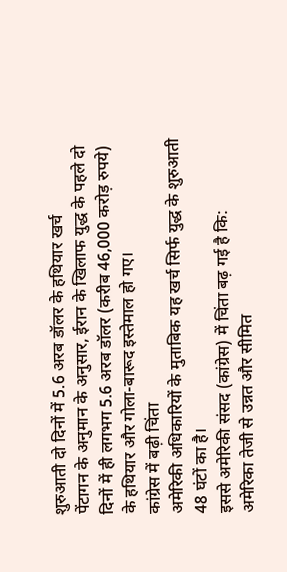शुरुआती दो दिनों में 5.6 अरब डॉलर के हथियार खर्च
पेंटागन के अनुमान के अनुसार, ईरान के खिलाफ युद्ध के पहले दो दिनों में ही लगभग 5.6 अरब डॉलर (करीब 46,000 करोड़ रुपये) के हथियार और गोला-बारूद इस्तेमाल हो गए।
कांग्रेस में बढ़ी चिंता
अमेरिकी अधिकारियों के मुताबिक यह खर्च सिर्फ युद्ध के शुरुआती 48 घंटों का है।
इससे अमेरिकी संसद (कांग्रेस) में चिंता बढ़ गई है कि:
अमेरिका तेजी से उन्नत और सीमित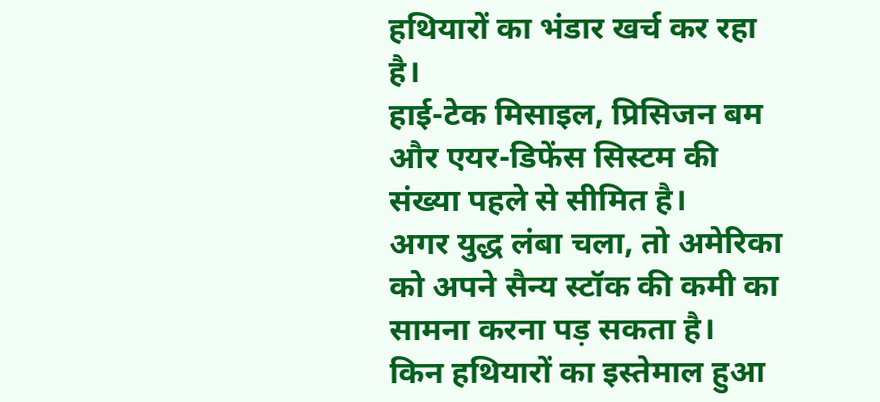हथियारों का भंडार खर्च कर रहा है।
हाई-टेक मिसाइल, प्रिसिजन बम और एयर-डिफेंस सिस्टम की संख्या पहले से सीमित है।
अगर युद्ध लंबा चला, तो अमेरिका को अपने सैन्य स्टॉक की कमी का सामना करना पड़ सकता है।
किन हथियारों का इस्तेमाल हुआ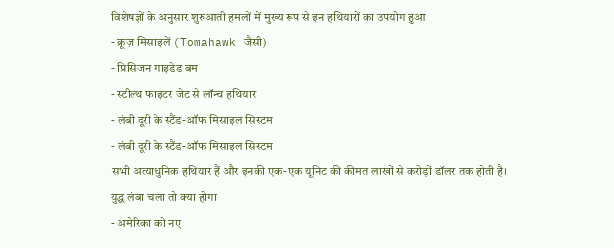विशेषज्ञों के अनुसार शुरुआती हमलों में मुख्य रूप से इन हथियारों का उपयोग हुआ
- क्रूज़ मिसाइलें (Tomahawk जैसी)
- प्रिसिजन गाइडेड बम
- स्टील्थ फाइटर जेट से लॉन्च हथियार
- लंबी दूरी के स्टैंड-ऑफ मिसाइल सिस्टम
- लंबी दूरी के स्टैंड-ऑफ मिसाइल सिस्टम
सभी अत्याधुनिक हथियार हैं और इनकी एक-एक यूनिट की कीमत लाखों से करोड़ों डॉलर तक होती है।
युद्ध लंबा चला तो क्या होगा
- अमेरिका को नए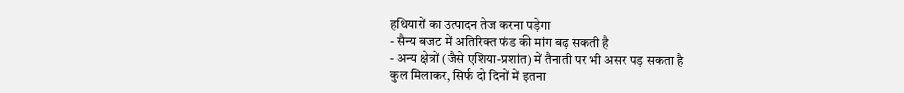हथियारों का उत्पादन तेज करना पड़ेगा
- सैन्य बजट में अतिरिक्त फंड की मांग बढ़ सकती है
- अन्य क्षेत्रों (जैसे एशिया-प्रशांत) में तैनाती पर भी असर पड़ सकता है
कुल मिलाकर, सिर्फ दो दिनों में इतना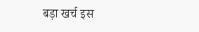बड़ा खर्च इस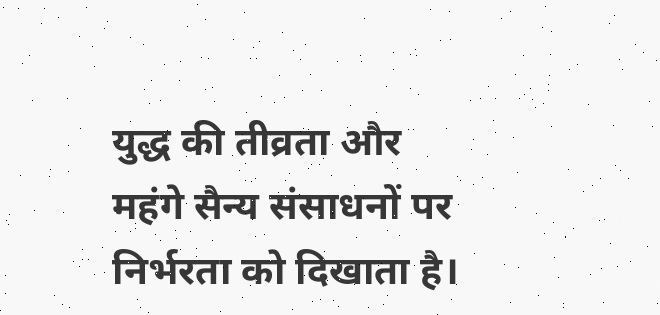युद्ध की तीव्रता और महंगे सैन्य संसाधनों पर निर्भरता को दिखाता है।